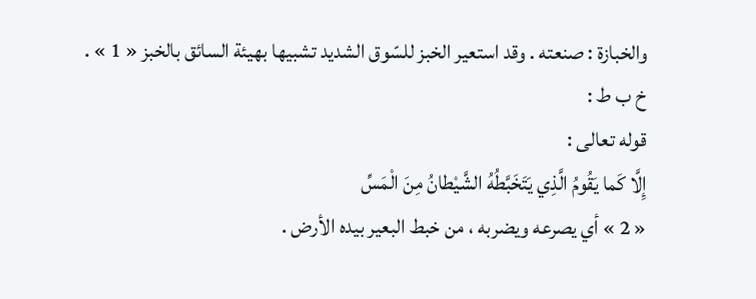والخبازة : صنعته . وقد استعير الخبز للسّوق الشديد تشبيها بهيئة السائق بالخبز « 1 » .
خ ب ط :
قوله تعالى :
إِلَّا كَما يَقُومُ الَّذِي يَتَخَبَّطُهُ الشَّيْطانُ مِنَ الْمَسِّ
« 2 » أي يصرعه ويضربه ، من خبط البعير بيده الأرض .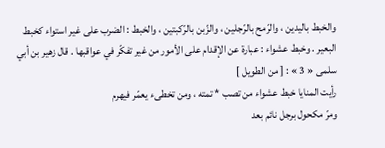والخبط باليدين ، والرّمح بالرّجلين ، والزّبن بالرّكبتين ، والخبط : الضرب على غير استواء كخبط البعير . وخبط عشواء : عبارة عن الإقدام على الأمور من غير تفكّر في عواقبها . قال زهير بن أبي سلمى « 3 » : [ من الطويل ]
رأيت المنايا خبط عشواء من تصب * تمته ، ومن تخطىء يعمّر فيهرم
ومرّ مكحول برجل نائم بعد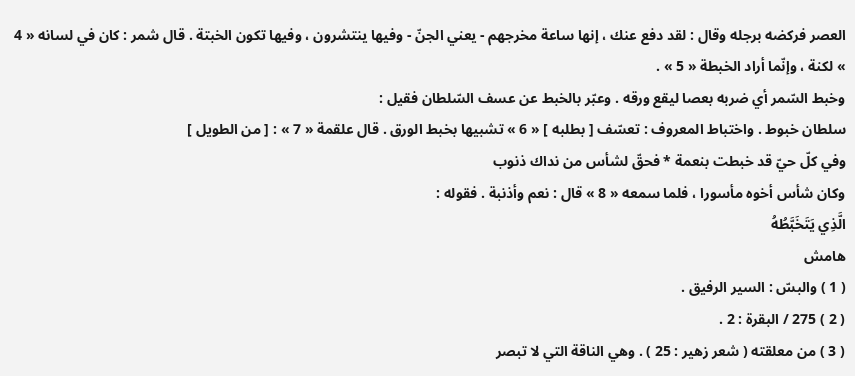العصر فركضه برجله وقال : لقد دفع عنك ، إنها ساعة مخرجهم - يعني الجنّ - وفيها ينتشرون ، وفيها تكون الخبتة . قال شمر : كان في لسانه « 4 » لكنة ، وإنّما أراد الخبطة « 5 » .
وخبط السّمر أي ضربه بعصا ليقع ورقه . وعبّر بالخبط عن عسف السّلطان فقيل :
سلطان خبوط . واختباط المعروف : تعسّف [ بطلبه ] « 6 » تشبيها بخبط الورق . قال علقمة « 7 » : [ من الطويل ]
وفي كلّ حيّ قد خبطت بنعمة * فحقّ لشأس من نداك ذنوب
وكان شأس أخوه مأسورا ، فلما سمعه « 8 » قال : نعم وأذنبة . فقوله :
الَّذِي يَتَخَبَّطُهُ
هامش
( 1 ) والبسّ : السير الرفيق .
( 2 ) 275 / البقرة : 2 .
( 3 ) من معلقته ( شعر زهير : 25 ) . وهي الناقة التي لا تبصر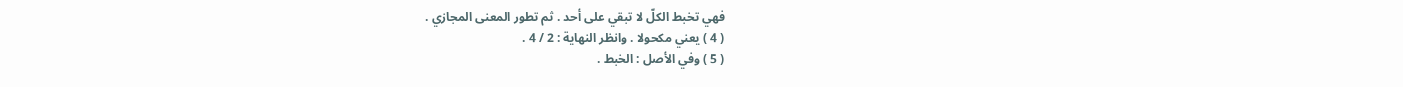فهي تخبط الكلّ لا تبقي على أحد . ثم تطور المعنى المجازي .
( 4 ) يعني مكحولا . وانظر النهاية : 2 / 4 .
( 5 ) وفي الأصل : الخبط .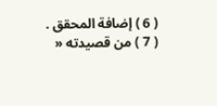( 6 ) إضافة المحقق .
( 7 ) من قصيدته «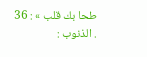طحا بك قلب » : 36 . الذنوب :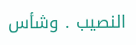النصيب . وشأس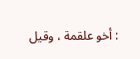: أخو علقمة ، وقيل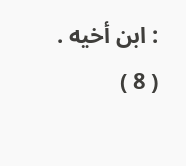: ابن أخيه .
( 8 )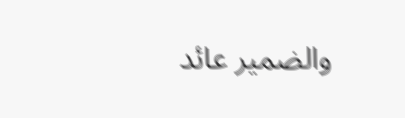والضمير عائد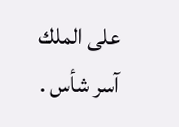على الملك آسر شأس .